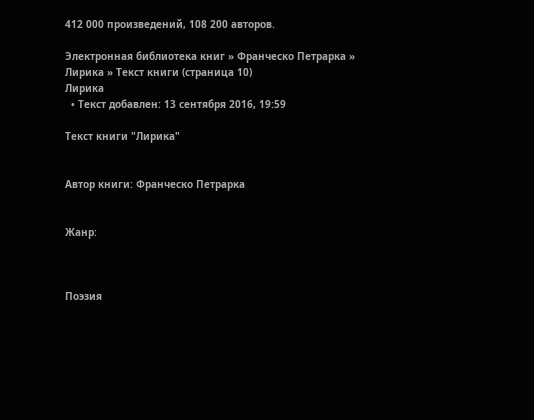412 000 произведений, 108 200 авторов.

Электронная библиотека книг » Франческо Петрарка » Лирика » Текст книги (страница 10)
Лирика
  • Текст добавлен: 13 сентября 2016, 19:59

Текст книги "Лирика"


Автор книги: Франческо Петрарка


Жанр:



Поэзия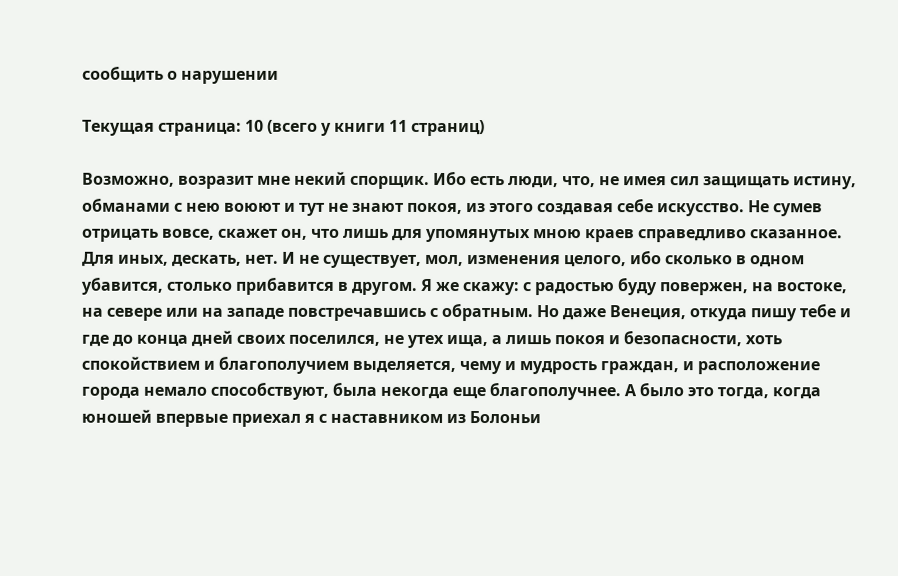сообщить о нарушении

Текущая страница: 10 (всего у книги 11 страниц)

Возможно, возразит мне некий спорщик. Ибо есть люди, что, не имея сил защищать истину, обманами с нею воюют и тут не знают покоя, из этого создавая себе искусство. Не сумев отрицать вовсе, скажет он, что лишь для упомянутых мною краев справедливо сказанное. Для иных, дескать, нет. И не существует, мол, изменения целого, ибо сколько в одном убавится, столько прибавится в другом. Я же скажу: с радостью буду повержен, на востоке, на севере или на западе повстречавшись с обратным. Но даже Венеция, откуда пишу тебе и где до конца дней своих поселился, не утех ища, а лишь покоя и безопасности, хоть спокойствием и благополучием выделяется, чему и мудрость граждан, и расположение города немало способствуют, была некогда еще благополучнее. А было это тогда, когда юношей впервые приехал я с наставником из Болоньи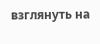взглянуть на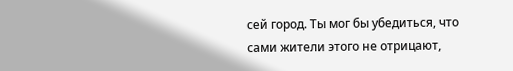сей город. Ты мог бы убедиться, что сами жители этого не отрицают,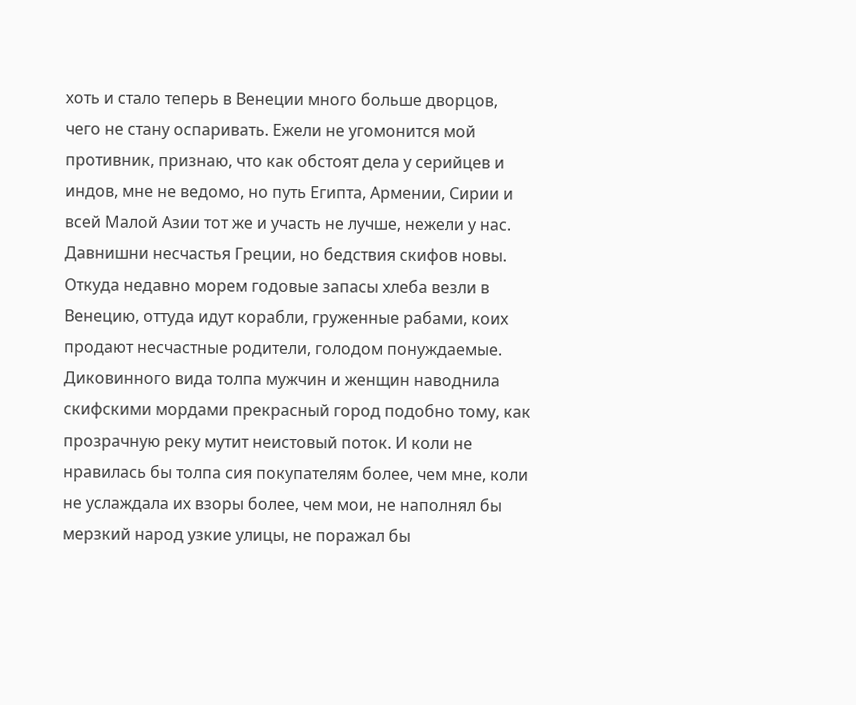хоть и стало теперь в Венеции много больше дворцов, чего не стану оспаривать. Ежели не угомонится мой противник, признаю, что как обстоят дела у серийцев и индов, мне не ведомо, но путь Египта, Армении, Сирии и всей Малой Азии тот же и участь не лучше, нежели у нас. Давнишни несчастья Греции, но бедствия скифов новы. Откуда недавно морем годовые запасы хлеба везли в Венецию, оттуда идут корабли, груженные рабами, коих продают несчастные родители, голодом понуждаемые. Диковинного вида толпа мужчин и женщин наводнила скифскими мордами прекрасный город подобно тому, как прозрачную реку мутит неистовый поток. И коли не нравилась бы толпа сия покупателям более, чем мне, коли не услаждала их взоры более, чем мои, не наполнял бы мерзкий народ узкие улицы, не поражал бы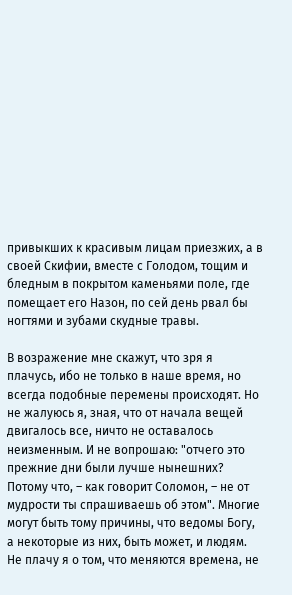привыкших к красивым лицам приезжих, а в своей Скифии, вместе с Голодом, тощим и бледным в покрытом каменьями поле, где помещает его Назон, по сей день рвал бы ногтями и зубами скудные травы.

В возражение мне скажут, что зря я плачусь, ибо не только в наше время, но всегда подобные перемены происходят. Но не жалуюсь я, зная, что от начала вещей двигалось все, ничто не оставалось неизменным. И не вопрошаю: "отчего это прежние дни были лучше нынешних? Потому что, – как говорит Соломон, – не от мудрости ты спрашиваешь об этом". Многие могут быть тому причины, что ведомы Богу, а некоторые из них, быть может, и людям. Не плачу я о том, что меняются времена, не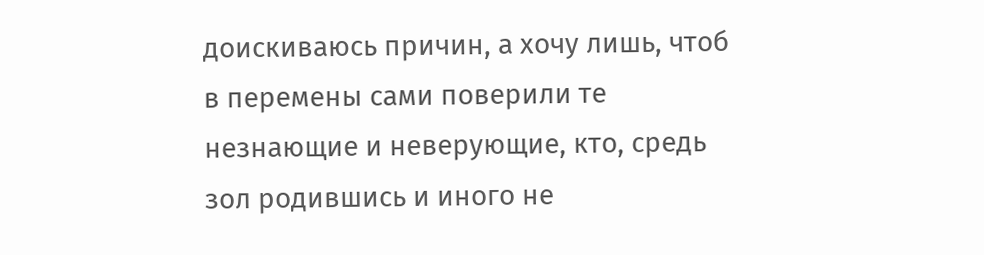доискиваюсь причин, а хочу лишь, чтоб в перемены сами поверили те незнающие и неверующие, кто, средь зол родившись и иного не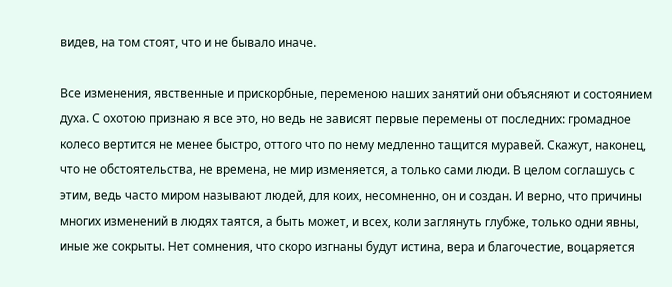видев, на том стоят, что и не бывало иначе.

Все изменения, явственные и прискорбные, переменою наших занятий они объясняют и состоянием духа. С охотою признаю я все это, но ведь не зависят первые перемены от последних: громадное колесо вертится не менее быстро, оттого что по нему медленно тащится муравей. Скажут, наконец, что не обстоятельства, не времена, не мир изменяется, а только сами люди. В целом соглашусь с этим, ведь часто миром называют людей, для коих, несомненно, он и создан. И верно, что причины многих изменений в людях таятся, а быть может, и всех, коли заглянуть глубже, только одни явны, иные же сокрыты. Нет сомнения, что скоро изгнаны будут истина, вера и благочестие, воцаряется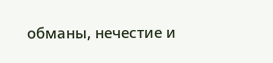обманы, нечестие и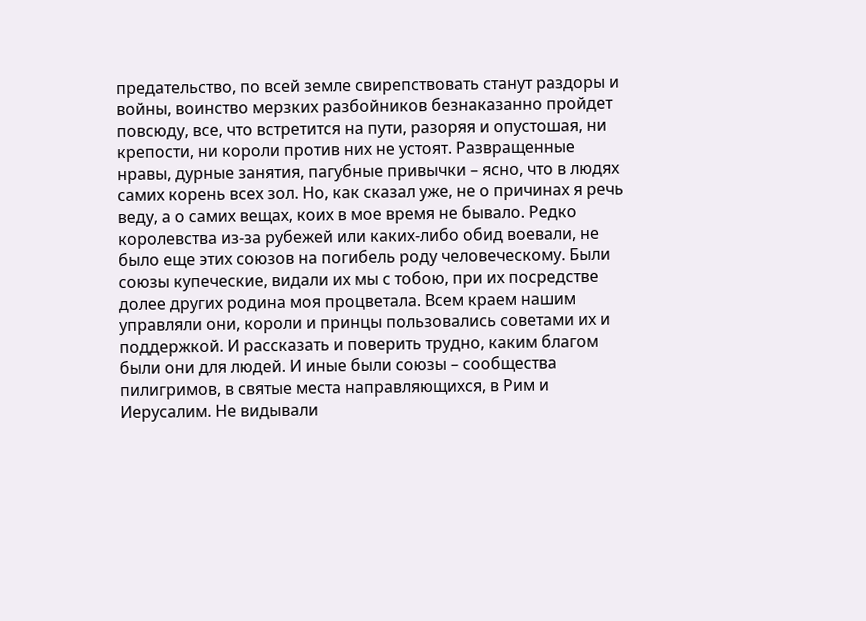предательство, по всей земле свирепствовать станут раздоры и войны, воинство мерзких разбойников безнаказанно пройдет повсюду, все, что встретится на пути, разоряя и опустошая, ни крепости, ни короли против них не устоят. Развращенные нравы, дурные занятия, пагубные привычки – ясно, что в людях самих корень всех зол. Но, как сказал уже, не о причинах я речь веду, а о самих вещах, коих в мое время не бывало. Редко королевства из-за рубежей или каких-либо обид воевали, не было еще этих союзов на погибель роду человеческому. Были союзы купеческие, видали их мы с тобою, при их посредстве долее других родина моя процветала. Всем краем нашим управляли они, короли и принцы пользовались советами их и поддержкой. И рассказать и поверить трудно, каким благом были они для людей. И иные были союзы – сообщества пилигримов, в святые места направляющихся, в Рим и Иерусалим. Не видывали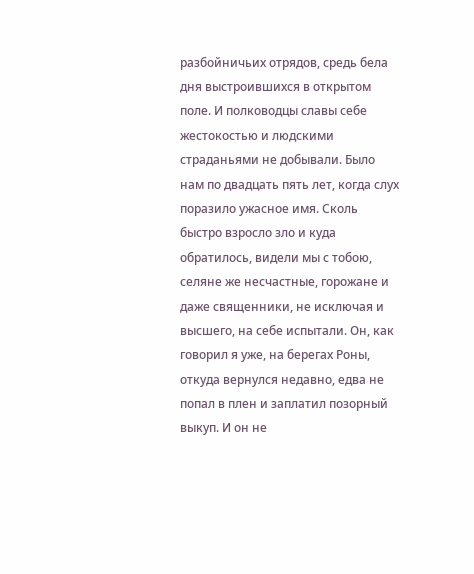разбойничьих отрядов, средь бела дня выстроившихся в открытом поле. И полководцы славы себе жестокостью и людскими страданьями не добывали. Было нам по двадцать пять лет, когда слух поразило ужасное имя. Сколь быстро взросло зло и куда обратилось, видели мы с тобою, селяне же несчастные, горожане и даже священники, не исключая и высшего, на себе испытали. Он, как говорил я уже, на берегах Роны, откуда вернулся недавно, едва не попал в плен и заплатил позорный выкуп. И он не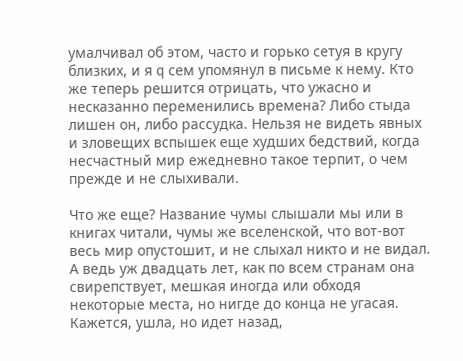умалчивал об этом, часто и горько сетуя в кругу близких, и я q сем упомянул в письме к нему. Кто же теперь решится отрицать, что ужасно и несказанно переменились времена? Либо стыда лишен он, либо рассудка. Нельзя не видеть явных и зловещих вспышек еще худших бедствий, когда несчастный мир ежедневно такое терпит, о чем прежде и не слыхивали.

Что же еще? Название чумы слышали мы или в книгах читали, чумы же вселенской, что вот-вот весь мир опустошит, и не слыхал никто и не видал. А ведь уж двадцать лет, как по всем странам она свирепствует, мешкая иногда или обходя некоторые места, но нигде до конца не угасая. Кажется, ушла, но идет назад,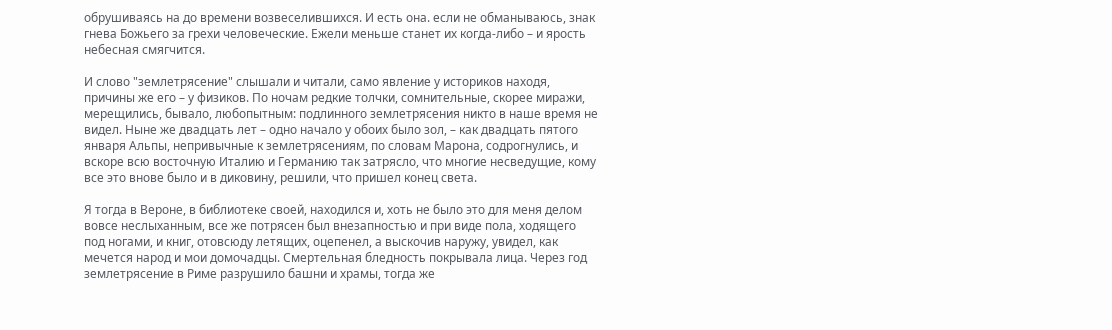обрушиваясь на до времени возвеселившихся. И есть она. если не обманываюсь, знак гнева Божьего за грехи человеческие. Ежели меньше станет их когда-либо – и ярость небесная смягчится.

И слово "землетрясение" слышали и читали, само явление у историков находя, причины же его – у физиков. По ночам редкие толчки, сомнительные, скорее миражи, мерещились, бывало, любопытным: подлинного землетрясения никто в наше время не видел. Ныне же двадцать лет – одно начало у обоих было зол, – как двадцать пятого января Альпы, непривычные к землетрясениям, по словам Марона, содрогнулись, и вскоре всю восточную Италию и Германию так затрясло, что многие несведущие, кому все это внове было и в диковину, решили, что пришел конец света.

Я тогда в Вероне, в библиотеке своей, находился и, хоть не было это для меня делом вовсе неслыханным, все же потрясен был внезапностью и при виде пола, ходящего под ногами, и книг, отовсюду летящих, оцепенел, а выскочив наружу, увидел, как мечется народ и мои домочадцы. Смертельная бледность покрывала лица. Через год землетрясение в Риме разрушило башни и храмы, тогда же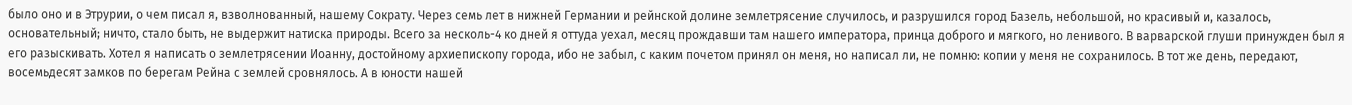было оно и в Этрурии, о чем писал я, взволнованный, нашему Сократу. Через семь лет в нижней Германии и рейнской долине землетрясение случилось, и разрушился город Базель, небольшой, но красивый и, казалось, основательный; ничто, стало быть, не выдержит натиска природы. Всего за несколь-4 ко дней я оттуда уехал, месяц прождавши там нашего императора, принца доброго и мягкого, но ленивого. В варварской глуши принужден был я его разыскивать. Хотел я написать о землетрясении Иоанну, достойному архиепископу города, ибо не забыл, с каким почетом принял он меня, но написал ли, не помню: копии у меня не сохранилось. В тот же день, передают, восемьдесят замков по берегам Рейна с землей сровнялось. А в юности нашей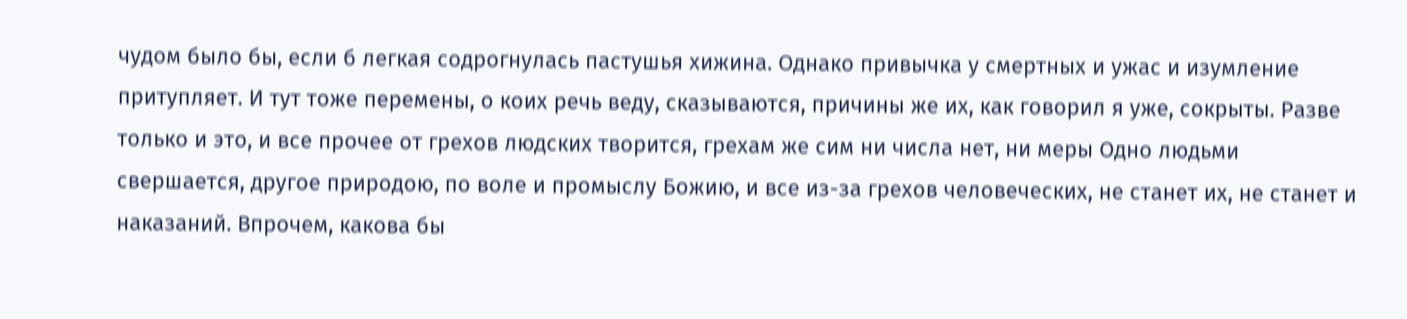чудом было бы, если б легкая содрогнулась пастушья хижина. Однако привычка у смертных и ужас и изумление притупляет. И тут тоже перемены, о коих речь веду, сказываются, причины же их, как говорил я уже, сокрыты. Разве только и это, и все прочее от грехов людских творится, грехам же сим ни числа нет, ни меры Одно людьми свершается, другое природою, по воле и промыслу Божию, и все из-за грехов человеческих, не станет их, не станет и наказаний. Впрочем, какова бы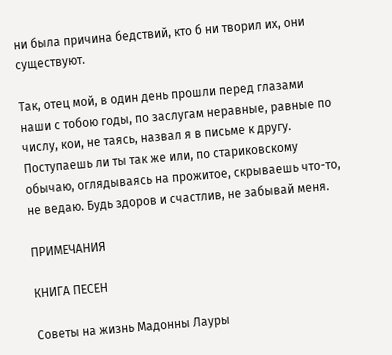ни была причина бедствий, кто б ни творил их, они существуют.

Так, отец мой, в один день прошли перед глазами наши с тобою годы, по заслугам неравные, равные по числу, кои, не таясь, назвал я в письме к другу. Поступаешь ли ты так же или, по стариковскому обычаю, оглядываясь на прожитое, скрываешь что-то, не ведаю. Будь здоров и счастлив, не забывай меня.

ПРИМЕЧАНИЯ

КНИГА ПЕСЕН

Советы на жизнь Мадонны Лауры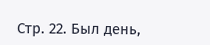Стр. 22. Был день,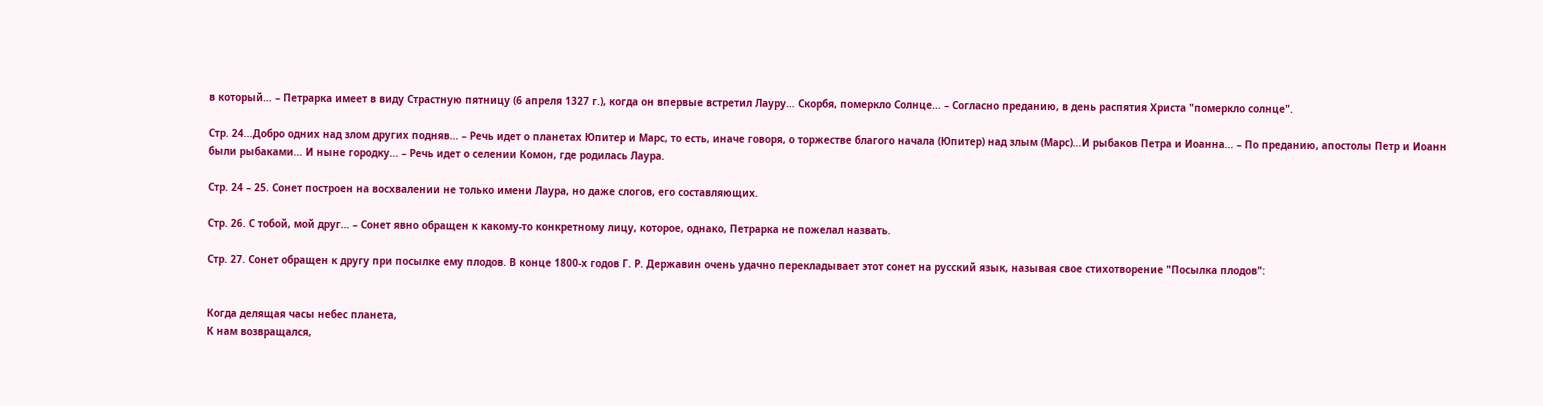в который… – Петрарка имеет в виду Страстную пятницу (6 апреля 1327 г.), когда он впервые встретил Лауру… Скорбя, померкло Солнце… – Согласно преданию, в день распятия Христа "померкло солнце".

Стр. 24…Добро одних над злом других подняв… – Речь идет о планетах Юпитер и Марс, то есть, иначе говоря, о торжестве благого начала (Юпитер) над злым (Марс)…И рыбаков Петра и Иоанна… – По преданию, апостолы Петр и Иоанн были рыбаками… И ныне городку… – Речь идет о селении Комон, где родилась Лаура.

Стр. 24 – 25. Сонет построен на восхвалении не только имени Лаура, но даже слогов, его составляющих.

Стр. 26. С тобой, мой друг… – Сонет явно обращен к какому-то конкретному лицу, которое, однако, Петрарка не пожелал назвать.

Стр. 27. Сонет обращен к другу при посылке ему плодов. В конце 1800-х годов Г. Р. Державин очень удачно перекладывает этот сонет на русский язык, называя свое стихотворение "Посылка плодов":


Когда делящая часы небес планета,
К нам возвращался,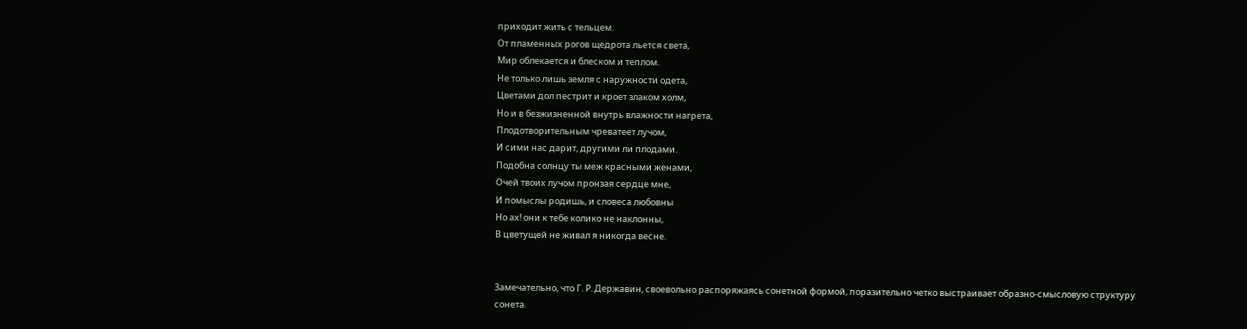приходит жить с тельцем.
От пламенных рогов щедрота льется света,
Мир облекается и блеском и теплом.
Не только лишь земля с наружности одета,
Цветами дол пестрит и кроет злаком холм,
Но и в безжизненной внутрь влажности нагрета,
Плодотворительным чреватеет лучом,
И сими нас дарит, другими ли плодами.
Подобна солнцу ты меж красными женами,
Очей твоих лучом пронзая сердце мне,
И помыслы родишь, и словеса любовны
Но ах! они к тебе колико не наклонны,
В цветущей не живал я никогда весне.


Замечательно, что Г. Р. Державин, своевольно распоряжаясь сонетной формой, поразительно четко выстраивает образно-смысловую структуру сонета.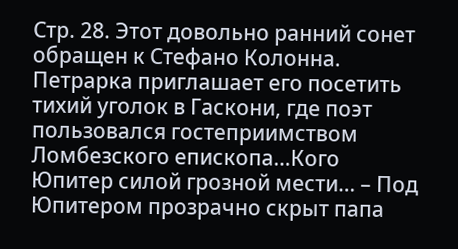Стр. 28. Этот довольно ранний сонет обращен к Стефано Колонна. Петрарка приглашает его посетить тихий уголок в Гаскони, где поэт пользовался гостеприимством Ломбезского епископа…Кого Юпитер силой грозной мести… – Под Юпитером прозрачно скрыт папа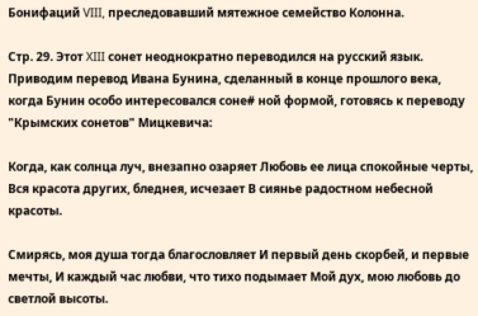Бонифаций VIII, преследовавший мятежное семейство Колонна.

Стр. 29. Этот XIII сонет неоднократно переводился на русский язык. Приводим перевод Ивана Бунина, сделанный в конце прошлого века, когда Бунин особо интересовался соне# ной формой, готовясь к переводу "Крымских сонетов" Мицкевича:

Когда, как солнца луч, внезапно озаряет Любовь ее лица спокойные черты, Вся красота других, бледнея, исчезает В сиянье радостном небесной красоты.

Смирясь, моя душа тогда благословляет И первый день скорбей, и первые мечты, И каждый час любви, что тихо подымает Мой дух, мою любовь до светлой высоты.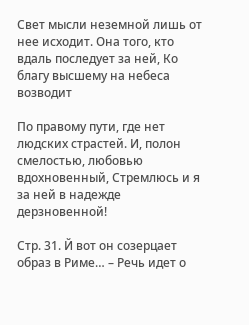Свет мысли неземной лишь от нее исходит. Она того, кто вдаль последует за ней, Ко благу высшему на небеса возводит

По правому пути, где нет людских страстей. И, полон смелостью, любовью вдохновенный, Стремлюсь и я за ней в надежде дерзновенной!

Стр. 31. Й вот он созерцает образ в Риме… – Речь идет о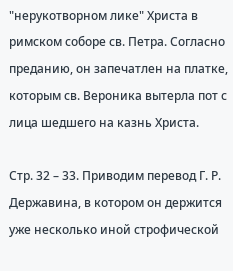"нерукотворном лике" Христа в римском соборе св. Петра. Согласно преданию, он запечатлен на платке, которым св. Вероника вытерла пот с лица шедшего на казнь Христа.

Стр. 32 – 33. Приводим перевод Г. Р. Державина, в котором он держится уже несколько иной строфической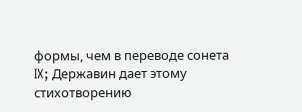формы, чем в переводе сонета IX; Державин дает этому стихотворению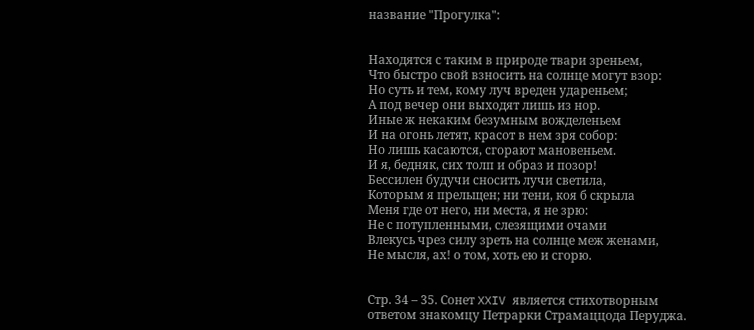название "Прогулка":


Находятся с таким в природе твари зреньем,
Что быстро свой взносить на солнце могут взор:
Но суть и тем, кому луч вреден удареньем;
А под вечер они выходят лишь из нор.
Иные ж некаким безумным вожделеньем
И на огонь летят, красот в нем зря собор:
Но лишь касаются, сгорают мановеньем.
И я, бедняк, сих толп и образ и позор!
Бессилен будучи сносить лучи светила,
Которым я прельщен; ни тени, коя б скрыла
Меня где от него, ни места, я не зрю:
Не с потупленными, слезящими очами
Влекусь чрез силу зреть на солнце меж женами,
Не мысля, ах! о том, хоть ею и сгорю.


Стр. 34 – 35. Сонет XXIV является стихотворным ответом знакомцу Петрарки Страмаццода Перуджа.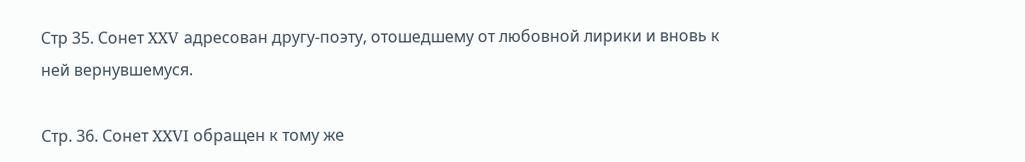Стр 35. Сонет XXV адресован другу-поэту, отошедшему от любовной лирики и вновь к ней вернувшемуся.

Стр. 36. Сонет XXVI обращен к тому же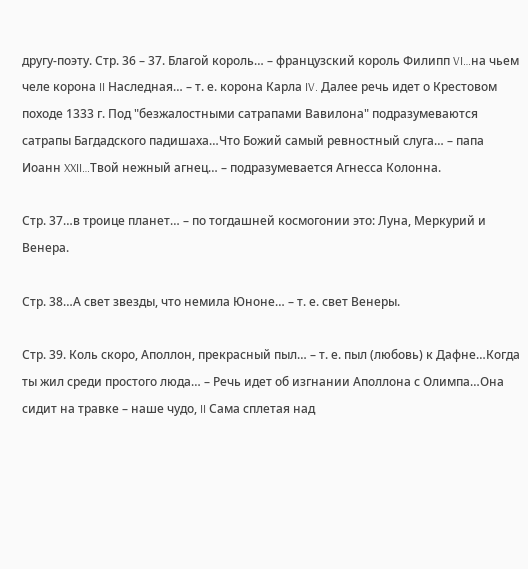другу-поэту. Стр. 36 – 37. Благой король… – французский король Филипп VI…на чьем челе корона II Наследная… – т. е. корона Карла IV. Далее речь идет о Крестовом походе 1333 г. Под "безжалостными сатрапами Вавилона" подразумеваются сатрапы Багдадского падишаха…Что Божий самый ревностный слуга… – папа Иоанн XXII…Твой нежный агнец… – подразумевается Агнесса Колонна.

Стр. 37…в троице планет… – по тогдашней космогонии это: Луна, Меркурий и Венера.

Стр. 38…А свет звезды, что немила Юноне… – т. е. свет Венеры.

Стр. 39. Коль скоро, Аполлон, прекрасный пыл… – т. е. пыл (любовь) к Дафне…Когда ты жил среди простого люда… – Речь идет об изгнании Аполлона с Олимпа…Она сидит на травке – наше чудо, II Сама сплетая над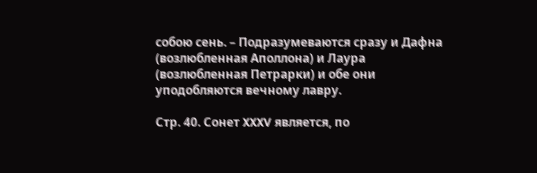собою сень. – Подразумеваются сразу и Дафна (возлюбленная Аполлона) и Лаура (возлюбленная Петрарки) и обе они уподобляются вечному лавру.

Стр. 40. Сонет XXXV является, по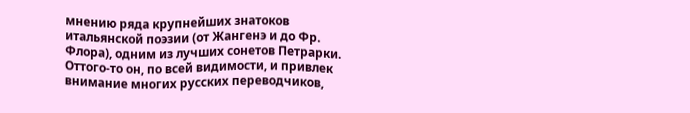мнению ряда крупнейших знатоков итальянской поэзии (от Жангенэ и до Фр. Флора), одним из лучших сонетов Петрарки. Оттого-то он, по всей видимости, и привлек внимание многих русских переводчиков,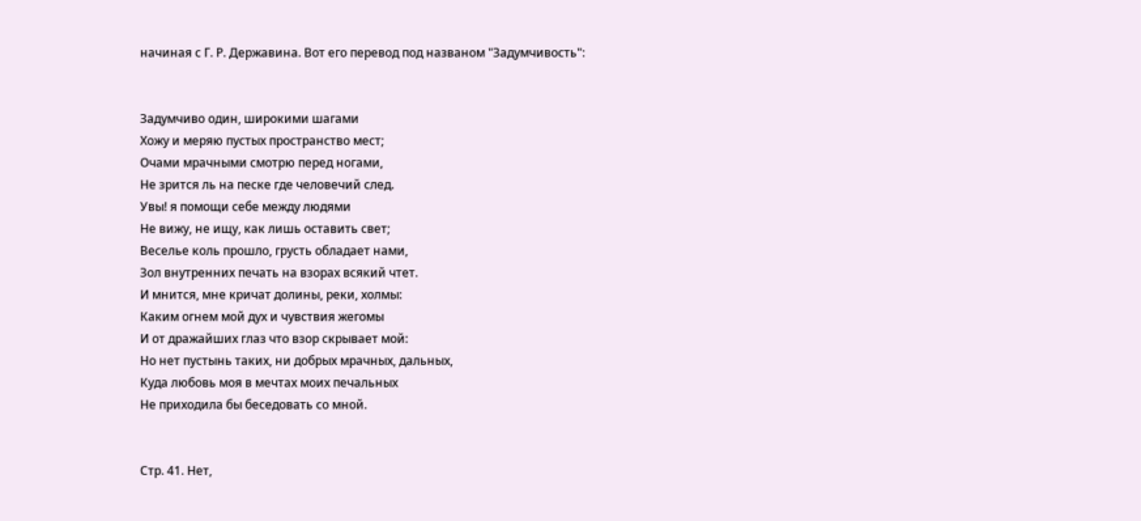начиная с Г. Р. Державина. Вот его перевод под названом "Задумчивость":


Задумчиво один, широкими шагами
Хожу и меряю пустых пространство мест;
Очами мрачными смотрю перед ногами,
Не зрится ль на песке где человечий след.
Увы! я помощи себе между людями
Не вижу, не ищу, как лишь оставить свет;
Веселье коль прошло, грусть обладает нами,
Зол внутренних печать на взорах всякий чтет.
И мнится, мне кричат долины, реки, холмы:
Каким огнем мой дух и чувствия жегомы
И от дражайших глаз что взор скрывает мой:
Но нет пустынь таких, ни добрых мрачных, дальных,
Куда любовь моя в мечтах моих печальных
Не приходила бы беседовать со мной.


Стр. 41. Нет,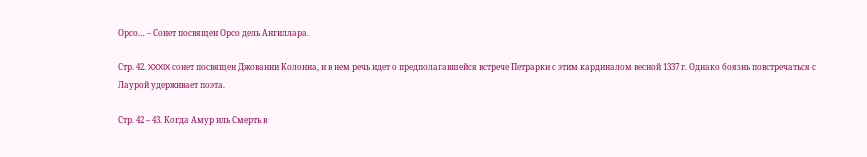Орсо… – Сонет посвящен Орсо дель Ангиллара.

Стр. 42. XXXIX сонет посвящен Джованни Колонна, и в нем речь идет о предполагавшейся встрече Петрарки с этим кардиналом весной 1337 г. Однако боязнь повстречаться с Лаурой удерживает поэта.

Стр. 42 – 43. Когда Амур иль Смерть в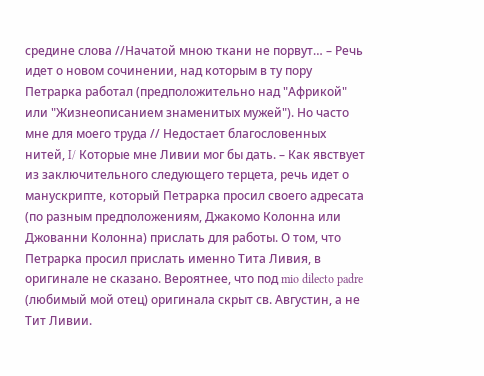средине слова //Начатой мною ткани не порвут… – Речь идет о новом сочинении, над которым в ту пору Петрарка работал (предположительно над "Африкой" или "Жизнеописанием знаменитых мужей"). Но часто мне для моего труда // Недостает благословенных нитей, I/ Которые мне Ливии мог бы дать. – Как явствует из заключительного следующего терцета, речь идет о манускрипте, который Петрарка просил своего адресата (по разным предположениям, Джакомо Колонна или Джованни Колонна) прислать для работы. О том, что Петрарка просил прислать именно Тита Ливия, в оригинале не сказано. Вероятнее, что под mio dilecto padre (любимый мой отец) оригинала скрыт св. Августин, а не Тит Ливии.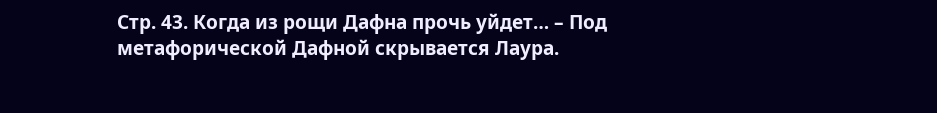Стр. 43. Когда из рощи Дафна прочь уйдет… – Под метафорической Дафной скрывается Лаура.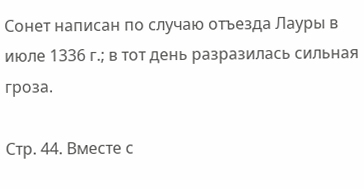Сонет написан по случаю отъезда Лауры в июле 1336 г.; в тот день разразилась сильная гроза.

Стр. 44. Вместе с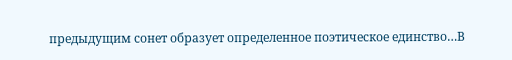предыдущим сонет образует определенное поэтическое единство…В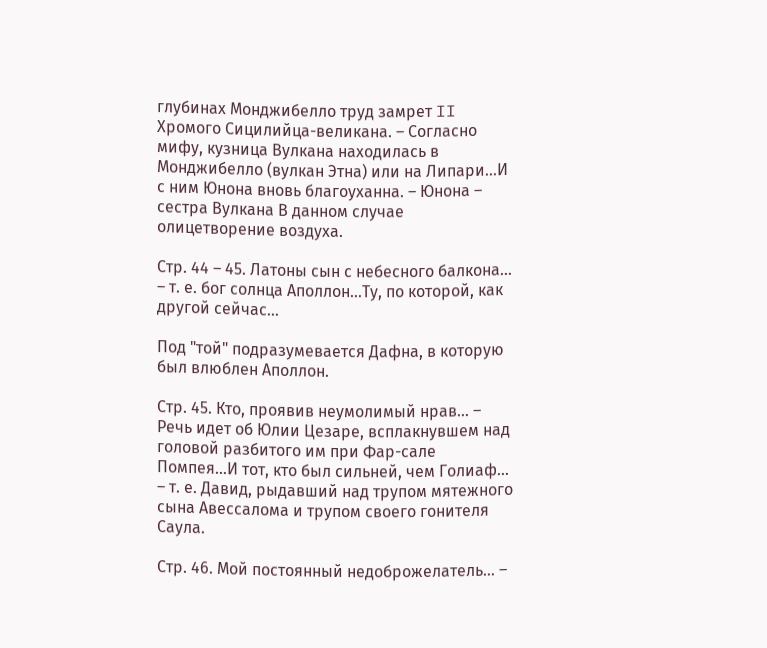глубинах Монджибелло труд замрет II Хромого Сицилийца-великана. – Согласно мифу, кузница Вулкана находилась в Монджибелло (вулкан Этна) или на Липари…И с ним Юнона вновь благоуханна. – Юнона – сестра Вулкана В данном случае олицетворение воздуха.

Стр. 44 – 45. Латоны сын с небесного балкона… – т. е. бог солнца Аполлон…Ту, по которой, как другой сейчас…

Под "той" подразумевается Дафна, в которую был влюблен Аполлон.

Стр. 45. Кто, проявив неумолимый нрав… – Речь идет об Юлии Цезаре, всплакнувшем над головой разбитого им при Фар-сале Помпея…И тот, кто был сильней, чем Голиаф… – т. е. Давид, рыдавший над трупом мятежного сына Авессалома и трупом своего гонителя Саула.

Стр. 46. Мой постоянный недоброжелатель… –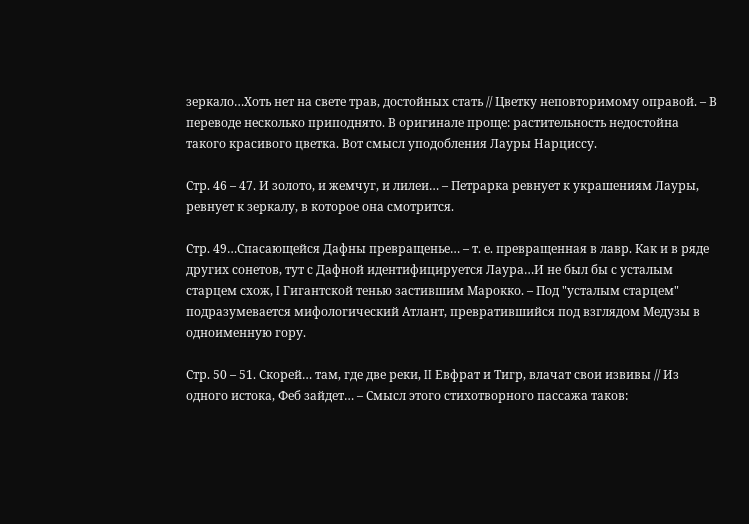зеркало…Хоть нет на свете трав, достойных стать // Цветку неповторимому оправой. – В переводе несколько приподнято. В оригинале проще: растительность недостойна такого красивого цветка. Вот смысл уподобления Лауры Нарциссу.

Стр. 46 – 47. И золото, и жемчуг, и лилеи… – Петрарка ревнует к украшениям Лауры, ревнует к зеркалу, в которое она смотрится.

Стр. 49…Спасающейся Дафны превращенье… – т. е. превращенная в лавр. Как и в ряде других сонетов, тут с Дафной идентифицируется Лаура…И не был бы с усталым старцем схож, I Гигантской тенью застившим Марокко. – Под "усталым старцем" подразумевается мифологический Атлант, превратившийся под взглядом Медузы в одноименную гору.

Стр. 50 – 51. Скорей… там, где две реки, II Евфрат и Тигр, влачат свои извивы // Из одного истока, Феб зайдет… – Смысл этого стихотворного пассажа таков: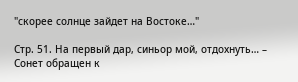"скорее солнце зайдет на Востоке…"

Стр. 51. На первый дар, синьор мой, отдохнуть… – Сонет обращен к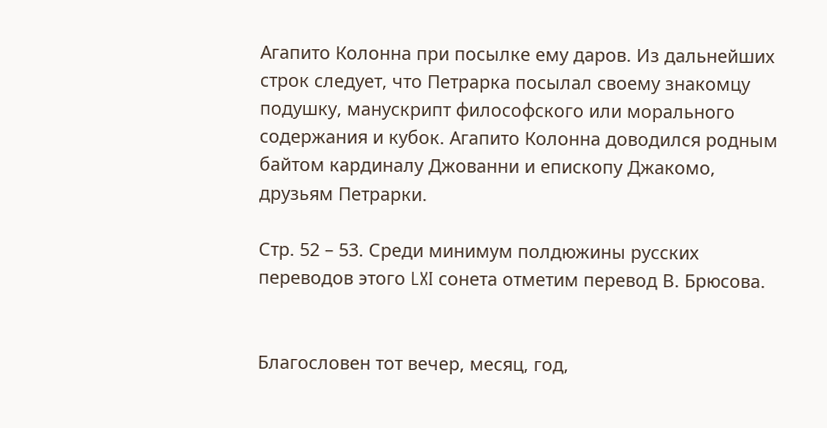Агапито Колонна при посылке ему даров. Из дальнейших строк следует, что Петрарка посылал своему знакомцу подушку, манускрипт философского или морального содержания и кубок. Агапито Колонна доводился родным байтом кардиналу Джованни и епископу Джакомо, друзьям Петрарки.

Стр. 52 – 53. Среди минимум полдюжины русских переводов этого LXI сонета отметим перевод В. Брюсова.


Благословен тот вечер, месяц, год,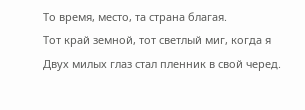То время, место, та страна благая.
Тот край земной, тот светлый миг, когда я
Двух милых глаз стал пленник в свой черед.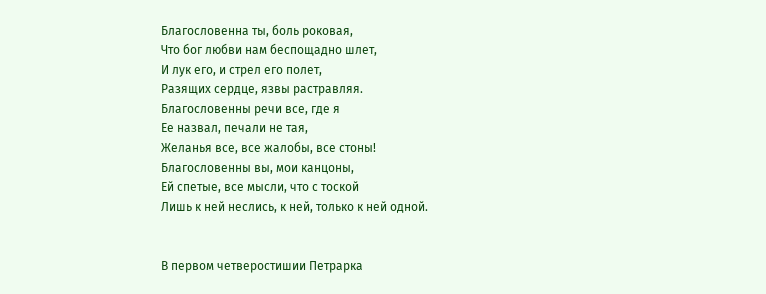Благословенна ты, боль роковая,
Что бог любви нам беспощадно шлет,
И лук его, и стрел его полет,
Разящих сердце, язвы растравляя.
Благословенны речи все, где я
Ее назвал, печали не тая,
Желанья все, все жалобы, все стоны!
Благословенны вы, мои канцоны,
Ей спетые, все мысли, что с тоской
Лишь к ней неслись, к ней, только к ней одной.


В первом четверостишии Петрарка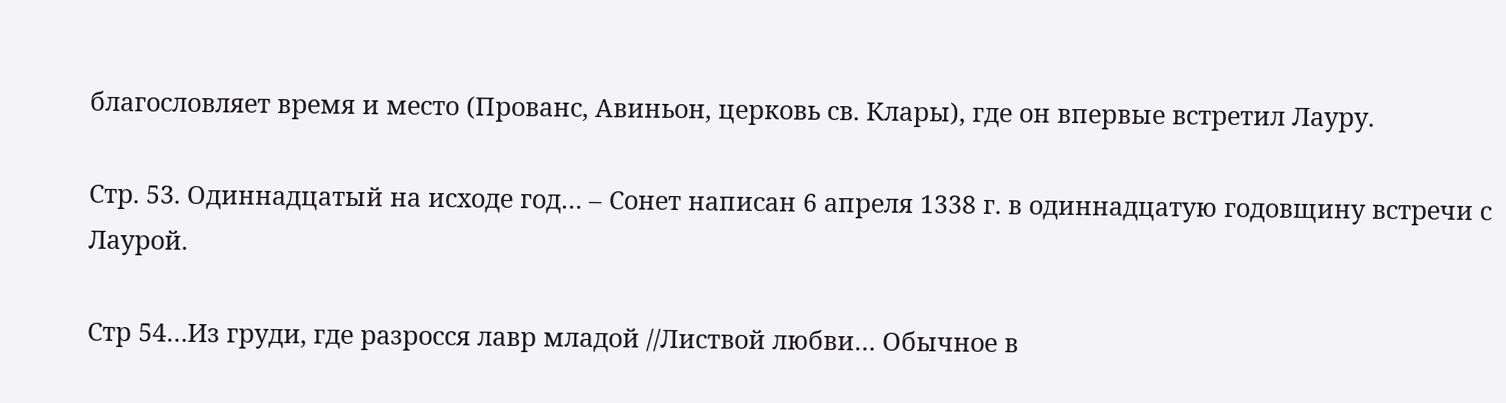благословляет время и место (Прованс, Авиньон, церковь св. Клары), где он впервые встретил Лауру.

Стр. 53. Одиннадцатый на исходе год… – Сонет написан 6 апреля 1338 г. в одиннадцатую годовщину встречи с Лаурой.

Стр 54…Из груди, где разросся лавр младой //Листвой любви… Обычное в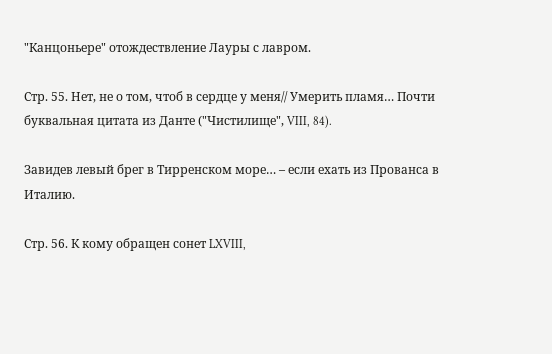"Канцоньере" отождествление Лауры с лавром.

Стр. 55. Нет, не о том, чтоб в сердце у меня// Умерить пламя… Почти буквальная цитата из Данте ("Чистилище", VIII, 84).

Завидев левый брег в Тирренском море… – если ехать из Прованса в Италию.

Стр. 56. К кому обращен сонет LXVIII,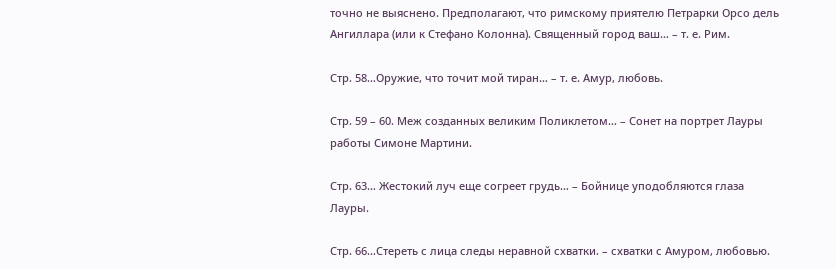точно не выяснено. Предполагают, что римскому приятелю Петрарки Орсо дель Ангиллара (или к Стефано Колонна). Священный город ваш… – т. е. Рим.

Стр. 58…Оружие, что точит мой тиран… – т. е. Амур, любовь.

Стр. 59 – 60. Меж созданных великим Поликлетом… – Сонет на портрет Лауры работы Симоне Мартини.

Стр. 63… Жестокий луч еще согреет грудь… – Бойнице уподобляются глаза Лауры.

Стр. 66…Стереть с лица следы неравной схватки. – схватки с Амуром, любовью.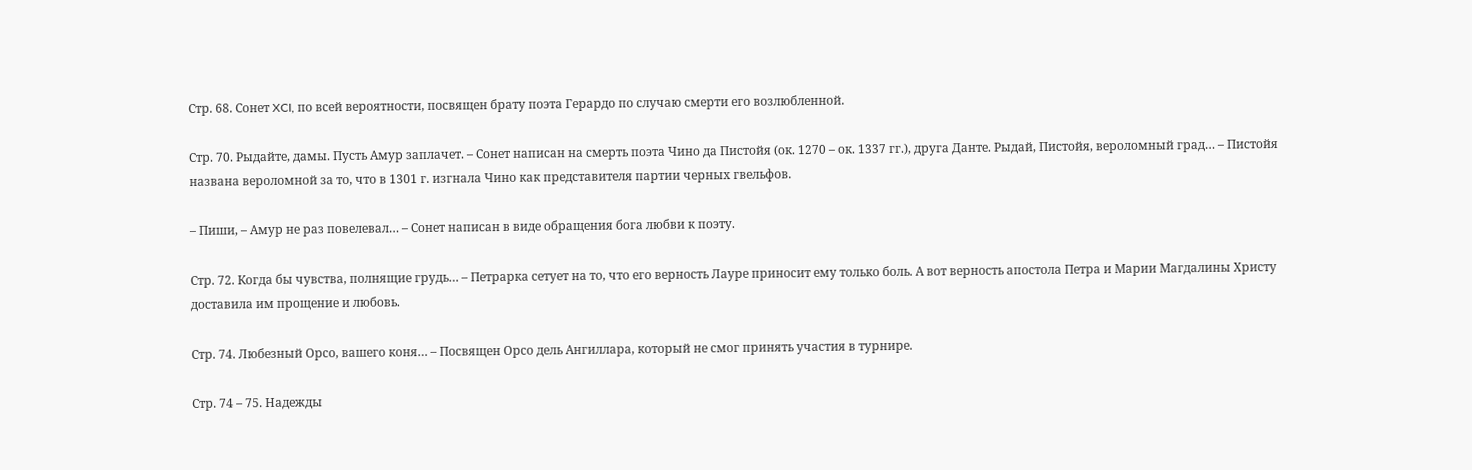Стр. 68. Сонет XCI, по всей вероятности, посвящен брату поэта Герардо по случаю смерти его возлюбленной.

Стр. 70. Рыдайте, дамы. Пусть Амур заплачет. – Сонет написан на смерть поэта Чино да Пистойя (ок. 1270 – ок. 1337 гг.), друга Данте. Рыдай, Пистойя, вероломный град… – Пистойя названа вероломной за то, что в 1301 г. изгнала Чино как представителя партии черных гвельфов.

– Пиши, – Амур не раз повелевал… – Сонет написан в виде обращения бога любви к поэту.

Стр. 72. Когда бы чувства, полнящие грудь… – Петрарка сетует на то, что его верность Лауре приносит ему только боль. А вот верность апостола Петра и Марии Магдалины Христу доставила им прощение и любовь.

Стр. 74. Любезный Орсо, вашего коня… – Посвящен Орсо дель Ангиллара, который не смог принять участия в турнире.

Стр. 74 – 75. Надежды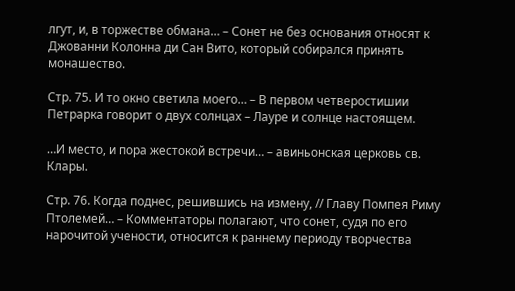лгут, и, в торжестве обмана… – Сонет не без основания относят к Джованни Колонна ди Сан Вито, который собирался принять монашество.

Стр. 75. И то окно светила моего… – В первом четверостишии Петрарка говорит о двух солнцах – Лауре и солнце настоящем.

…И место, и пора жестокой встречи… – авиньонская церковь св. Клары.

Стр. 76. Когда поднес, решившись на измену, // Главу Помпея Риму Птолемей… – Комментаторы полагают, что сонет, судя по его нарочитой учености, относится к раннему периоду творчества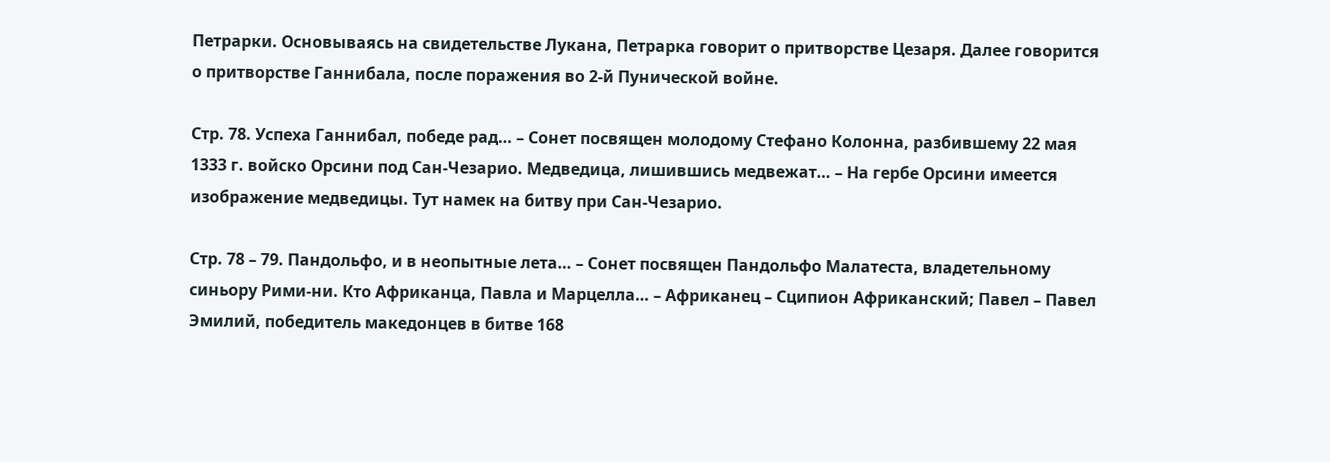Петрарки. Основываясь на свидетельстве Лукана, Петрарка говорит о притворстве Цезаря. Далее говорится о притворстве Ганнибала, после поражения во 2-й Пунической войне.

Стр. 78. Успеха Ганнибал, победе рад… – Сонет посвящен молодому Стефано Колонна, разбившему 22 мая 1333 г. войско Орсини под Сан-Чезарио. Медведица, лишившись медвежат… – На гербе Орсини имеется изображение медведицы. Тут намек на битву при Сан-Чезарио.

Стр. 78 – 79. Пандольфо, и в неопытные лета… – Сонет посвящен Пандольфо Малатеста, владетельному синьору Рими-ни. Кто Африканца, Павла и Марцелла… – Африканец – Сципион Африканский; Павел – Павел Эмилий, победитель македонцев в битве 168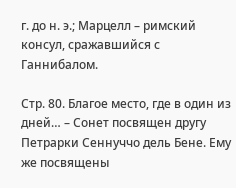г. до н. э.; Марцелл – римский консул, сражавшийся с Ганнибалом.

Стр. 80. Благое место, где в один из дней… – Сонет посвящен другу Петрарки Сеннуччо дель Бене. Ему же посвящены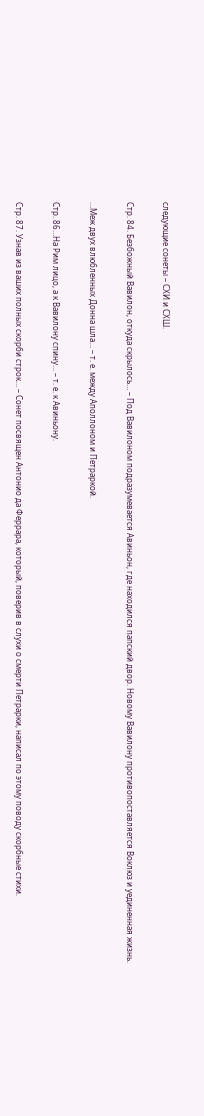следующие сонеты – СХИ и СХШ.

Стр. 84. Безбожный Вавилон, откуда скрылось… – Под Вавилоном подразумевается Авиньон, где находился папский двор. Новому Вавилону противопоставляется Воклюз и уединенная жизнь.

…Меж двух влюбленных Донна шла… – т. е. между Аполлоном и Петраркой.

Стр. 86…На Рим лицо, а к Вавилону спину… – т. е. к Авиньону.

Стр. 87. Узнав из ваших полных скорби строк… – Сонет посвящен Антонио да Феррара, который, поверив в слухи о смерти Петрарки, написал по этому поводу скорбные стихи.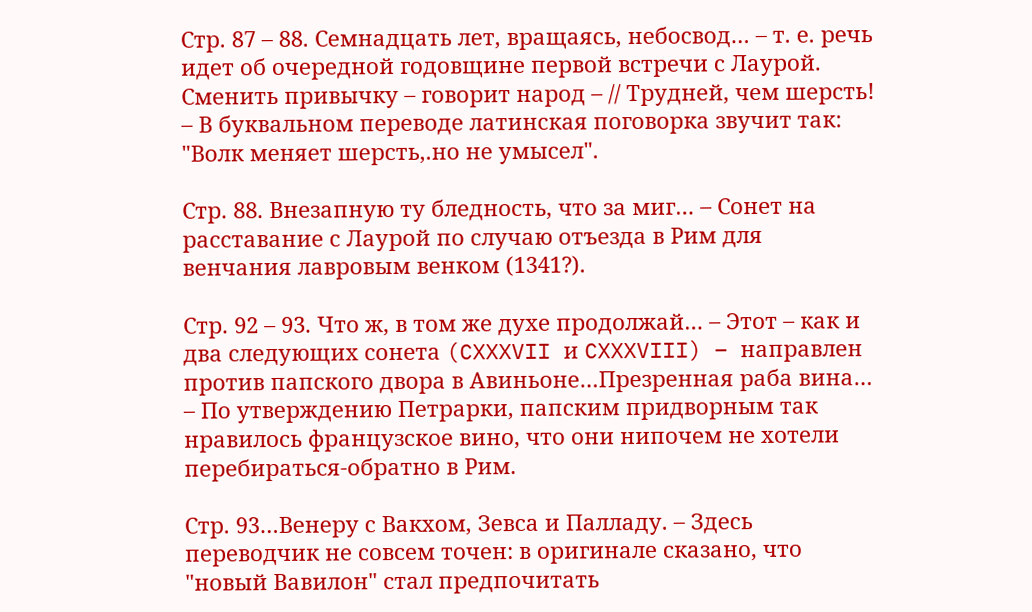Стр. 87 – 88. Семнадцать лет, вращаясь, небосвод… – т. е. речь идет об очередной годовщине первой встречи с Лаурой. Сменить привычку – говорит народ – // Трудней, чем шерсть! – В буквальном переводе латинская поговорка звучит так: "Волк меняет шерсть,.но не умысел".

Стр. 88. Внезапную ту бледность, что за миг… – Сонет на расставание с Лаурой по случаю отъезда в Рим для венчания лавровым венком (1341?).

Стр. 92 – 93. Что ж, в том же духе продолжай… – Этот – как и два следующих сонета (CXXXVII и CXXXVIII) – направлен против папского двора в Авиньоне…Презренная раба вина… – По утверждению Петрарки, папским придворным так нравилось французское вино, что они нипочем не хотели перебираться-обратно в Рим.

Стр. 93…Венеру с Вакхом, Зевса и Палладу. – Здесь переводчик не совсем точен: в оригинале сказано, что "новый Вавилон" стал предпочитать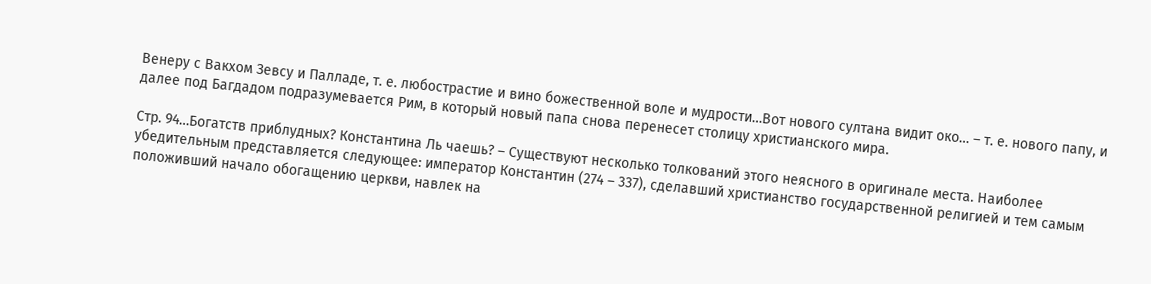Венеру с Вакхом Зевсу и Палладе, т. е. любострастие и вино божественной воле и мудрости…Вот нового султана видит око… – т. е. нового папу, и далее под Багдадом подразумевается Рим, в который новый папа снова перенесет столицу христианского мира.

Стр. 94…Богатств приблудных? Константина Ль чаешь? – Существуют несколько толкований этого неясного в оригинале места. Наиболее убедительным представляется следующее: император Константин (274 – 337), сделавший христианство государственной религией и тем самым положивший начало обогащению церкви, навлек на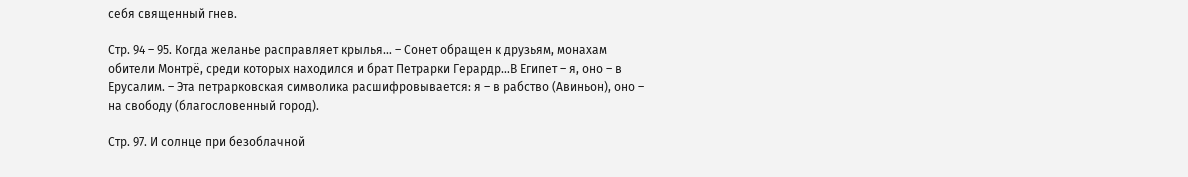себя священный гнев.

Стр. 94 – 95. Когда желанье расправляет крылья… – Сонет обращен к друзьям, монахам обители Монтрё, среди которых находился и брат Петрарки Герардр…В Египет – я, оно – в Ерусалим. – Эта петрарковская символика расшифровывается: я – в рабство (Авиньон), оно – на свободу (благословенный город).

Стр. 97. И солнце при безоблачной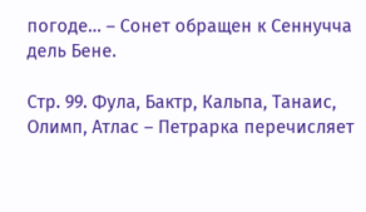погоде… – Сонет обращен к Сеннучча дель Бене.

Стр. 99. Фула, Бактр, Кальпа, Танаис, Олимп, Атлас – Петрарка перечисляет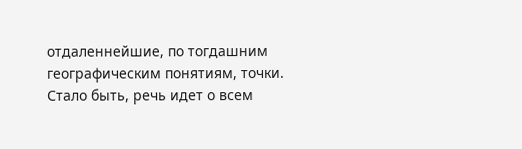отдаленнейшие, по тогдашним географическим понятиям, точки. Стало быть, речь идет о всем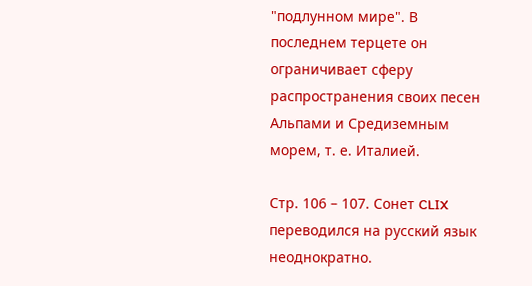"подлунном мире". В последнем терцете он ограничивает сферу распространения своих песен Альпами и Средиземным морем, т. е. Италией.

Стр. 106 – 107. Сонет CLIX переводился на русский язык неоднократно.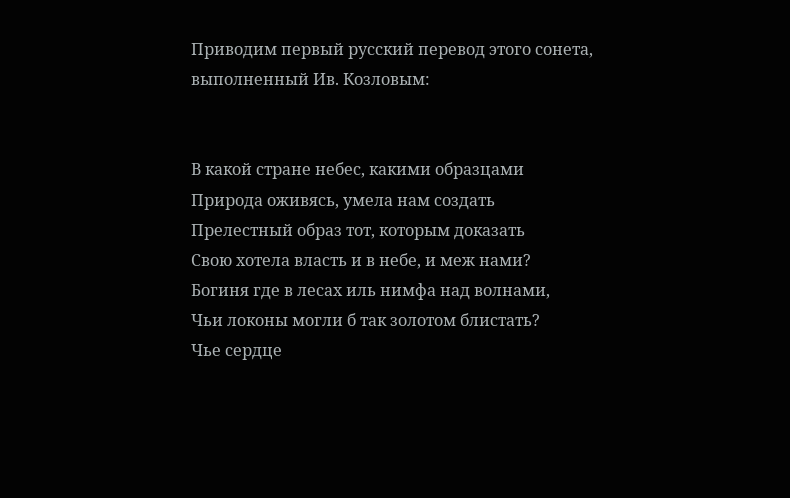Приводим первый русский перевод этого сонета, выполненный Ив. Козловым:


В какой стране небес, какими образцами
Природа оживясь, умела нам создать
Прелестный образ тот, которым доказать
Свою хотела власть и в небе, и меж нами?
Богиня где в лесах иль нимфа над волнами,
Чьи локоны могли б так золотом блистать?
Чье сердце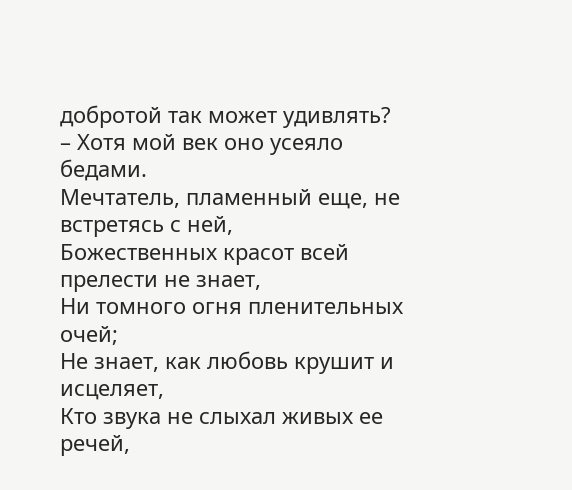добротой так может удивлять?
– Хотя мой век оно усеяло бедами.
Мечтатель, пламенный еще, не встретясь с ней,
Божественных красот всей прелести не знает,
Ни томного огня пленительных очей;
Не знает, как любовь крушит и исцеляет,
Кто звука не слыхал живых ее речей,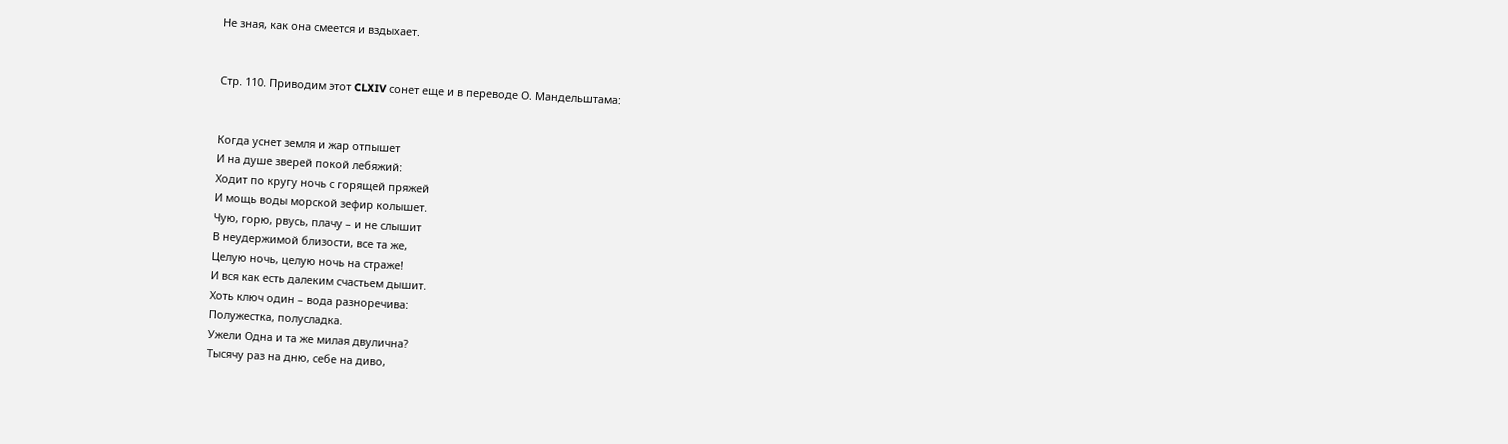Не зная, как она смеется и вздыхает.


Стр. 110. Приводим этот CLXIV сонет еще и в переводе О. Мандельштама:


Когда уснет земля и жар отпышет
И на душе зверей покой лебяжий:
Ходит по кругу ночь с горящей пряжей
И мощь воды морской зефир колышет.
Чую, горю, рвусь, плачу – и не слышит
В неудержимой близости, все та же,
Целую ночь, целую ночь на страже!
И вся как есть далеким счастьем дышит.
Хоть ключ один – вода разноречива:
Полужестка, полусладка.
Ужели Одна и та же милая двулична?
Тысячу раз на дню, себе на диво,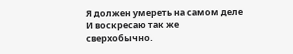Я должен умереть на самом деле
И воскресаю так же сверхобычно.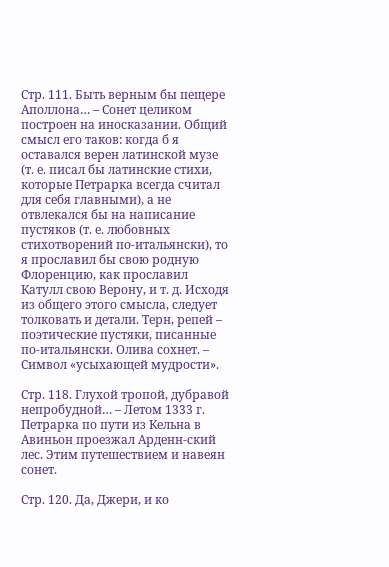Стр. 111. Быть верным бы пещере Аполлона… – Сонет целиком построен на иносказании. Общий смысл его таков: когда б я оставался верен латинской музе (т. е. писал бы латинские стихи, которые Петрарка всегда считал для себя главными), а не отвлекался бы на написание пустяков (т. е. любовных стихотворений по-итальянски), то я прославил бы свою родную Флоренцию, как прославил Катулл свою Верону, и т. д. Исходя из общего этого смысла, следует толковать и детали. Терн, репей – поэтические пустяки, писанные по-итальянски. Олива сохнет. – Символ «усыхающей мудрости».

Стр. 118. Глухой тропой, дубравой непробудной… – Летом 1333 г. Петрарка по пути из Кельна в Авиньон проезжал Арденн-ский лес. Этим путешествием и навеян сонет.

Стр. 120. Да, Джери, и ко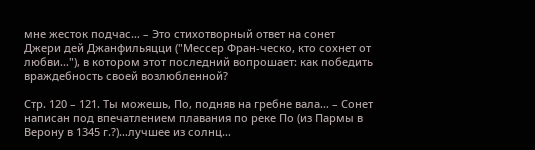мне жесток подчас… – Это стихотворный ответ на сонет Джери дей Джанфильяцци ("Мессер Фран-ческо, кто сохнет от любви…"), в котором этот последний вопрошает: как победить враждебность своей возлюбленной?

Стр. 120 – 121. Ты можешь, По, подняв на гребне вала… – Сонет написан под впечатлением плавания по реке По (из Пармы в Верону в 1345 г.?)…лучшее из солнц…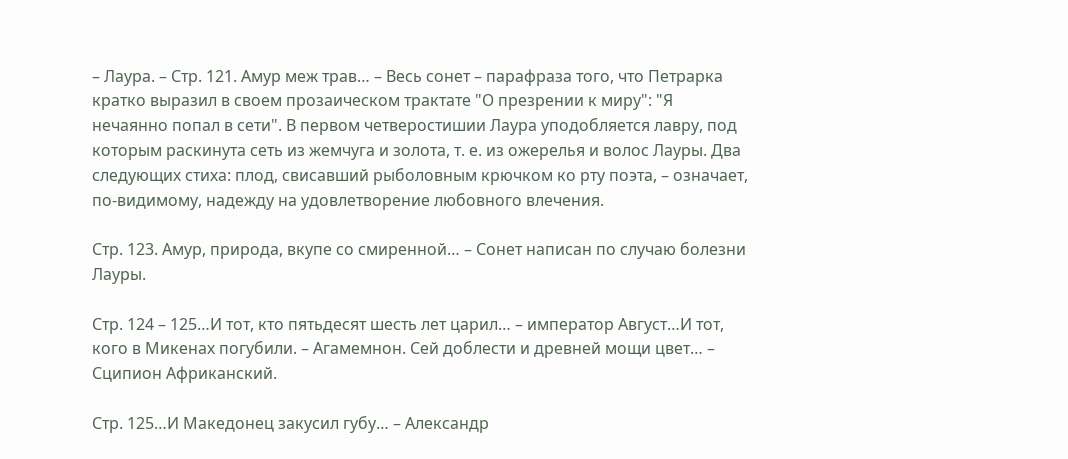– Лаура. – Стр. 121. Амур меж трав… – Весь сонет – парафраза того, что Петрарка кратко выразил в своем прозаическом трактате "О презрении к миру": "Я нечаянно попал в сети". В первом четверостишии Лаура уподобляется лавру, под которым раскинута сеть из жемчуга и золота, т. е. из ожерелья и волос Лауры. Два следующих стиха: плод, свисавший рыболовным крючком ко рту поэта, – означает, по-видимому, надежду на удовлетворение любовного влечения.

Стр. 123. Амур, природа, вкупе со смиренной… – Сонет написан по случаю болезни Лауры.

Стр. 124 – 125…И тот, кто пятьдесят шесть лет царил… – император Август…И тот, кого в Микенах погубили. – Агамемнон. Сей доблести и древней мощи цвет… – Сципион Африканский.

Стр. 125…И Македонец закусил губу… – Александр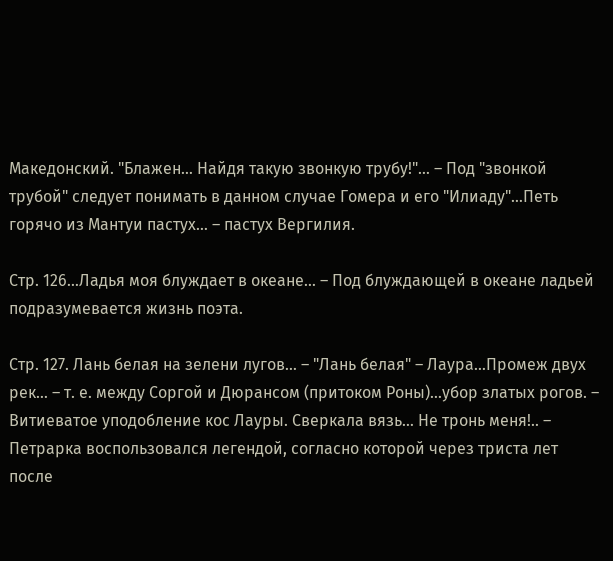Македонский. "Блажен… Найдя такую звонкую трубу!"… – Под "звонкой трубой" следует понимать в данном случае Гомера и его "Илиаду"…Петь горячо из Мантуи пастух… – пастух Вергилия.

Стр. 126…Ладья моя блуждает в океане… – Под блуждающей в океане ладьей подразумевается жизнь поэта.

Стр. 127. Лань белая на зелени лугов… – "Лань белая" – Лаура…Промеж двух рек… – т. е. между Соргой и Дюрансом (притоком Роны)…убор златых рогов. – Витиеватое уподобление кос Лауры. Сверкала вязь… Не тронь меня!.. – Петрарка воспользовался легендой, согласно которой через триста лет после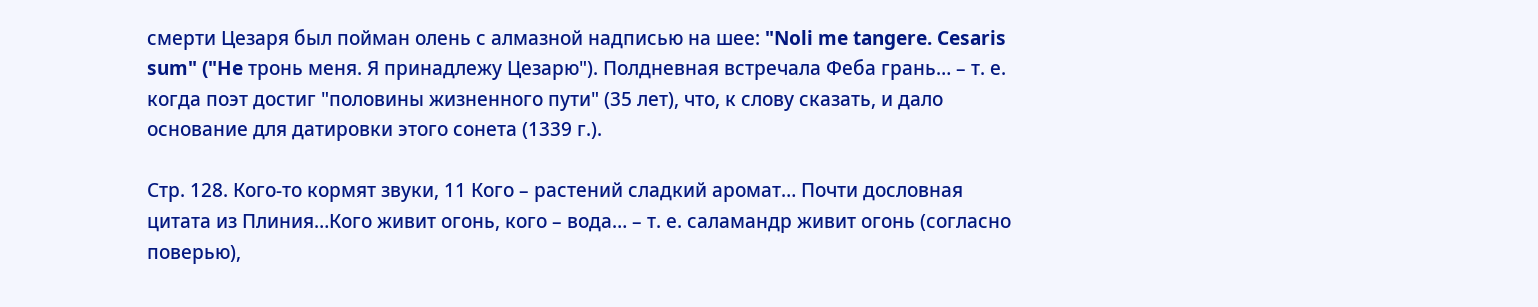смерти Цезаря был пойман олень с алмазной надписью на шее: "Noli me tangere. Cesaris sum" ("He тронь меня. Я принадлежу Цезарю"). Полдневная встречала Феба грань… – т. е. когда поэт достиг "половины жизненного пути" (35 лет), что, к слову сказать, и дало основание для датировки этого сонета (1339 г.).

Стр. 128. Кого-то кормят звуки, 11 Кого – растений сладкий аромат… Почти дословная цитата из Плиния…Кого живит огонь, кого – вода… – т. е. саламандр живит огонь (согласно поверью),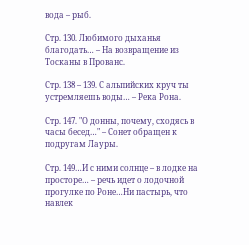вода – рыб.

Стр. 130. Любимого дыханья благодать… – На возвращение из Тосканы в Прованс.

Стр. 138 – 139. С альпийских круч ты устремляешь воды… – Река Рона.

Стр. 147. "О донны, почему, сходясь в часы бесед…" – Сонет обращен к подругам Лауры.

Стр. 149…И с ними солнце – в лодке на просторе… – речь идет о лодочной прогулке по Роне…Ни пастырь, что навлек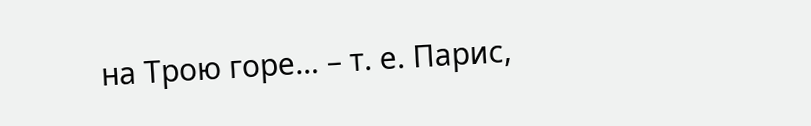на Трою горе… – т. е. Парис,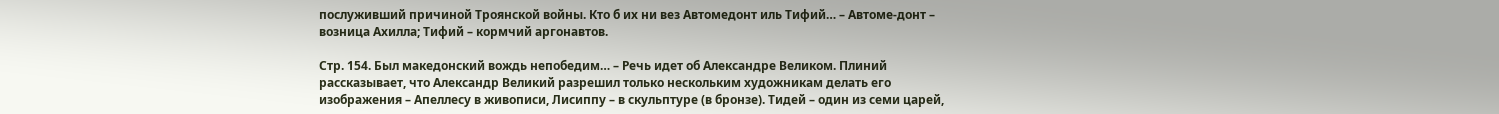послуживший причиной Троянской войны. Кто б их ни вез Автомедонт иль Тифий… – Автоме-донт – возница Ахилла; Тифий – кормчий аргонавтов.

Стр. 154. Был македонский вождь непобедим… – Речь идет об Александре Великом. Плиний рассказывает, что Александр Великий разрешил только нескольким художникам делать его изображения – Апеллесу в живописи, Лисиппу – в скульптуре (в бронзе). Тидей – один из семи царей,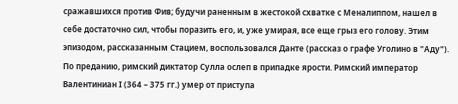сражавшихся против Фив; будучи раненным в жестокой схватке с Меналиппом, нашел в себе достаточно сил, чтобы поразить его, и, уже умирая, все еще грыз его голову. Этим эпизодом, рассказанным Стацием, воспользовался Данте (рассказ о графе Уголино в "Аду"). По преданию, римский диктатор Сулла ослеп в припадке ярости. Римский император Валентиниан I (364 – 375 гг.) умер от приступа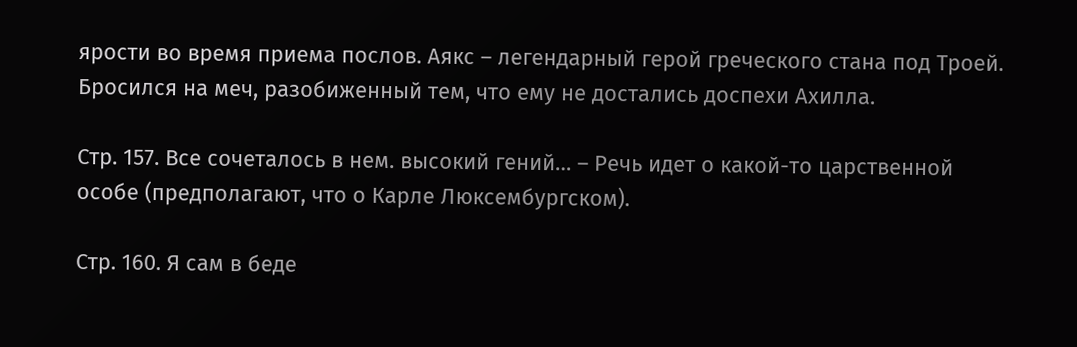ярости во время приема послов. Аякс – легендарный герой греческого стана под Троей. Бросился на меч, разобиженный тем, что ему не достались доспехи Ахилла.

Стр. 157. Все сочеталось в нем. высокий гений… – Речь идет о какой-то царственной особе (предполагают, что о Карле Люксембургском).

Стр. 160. Я сам в беде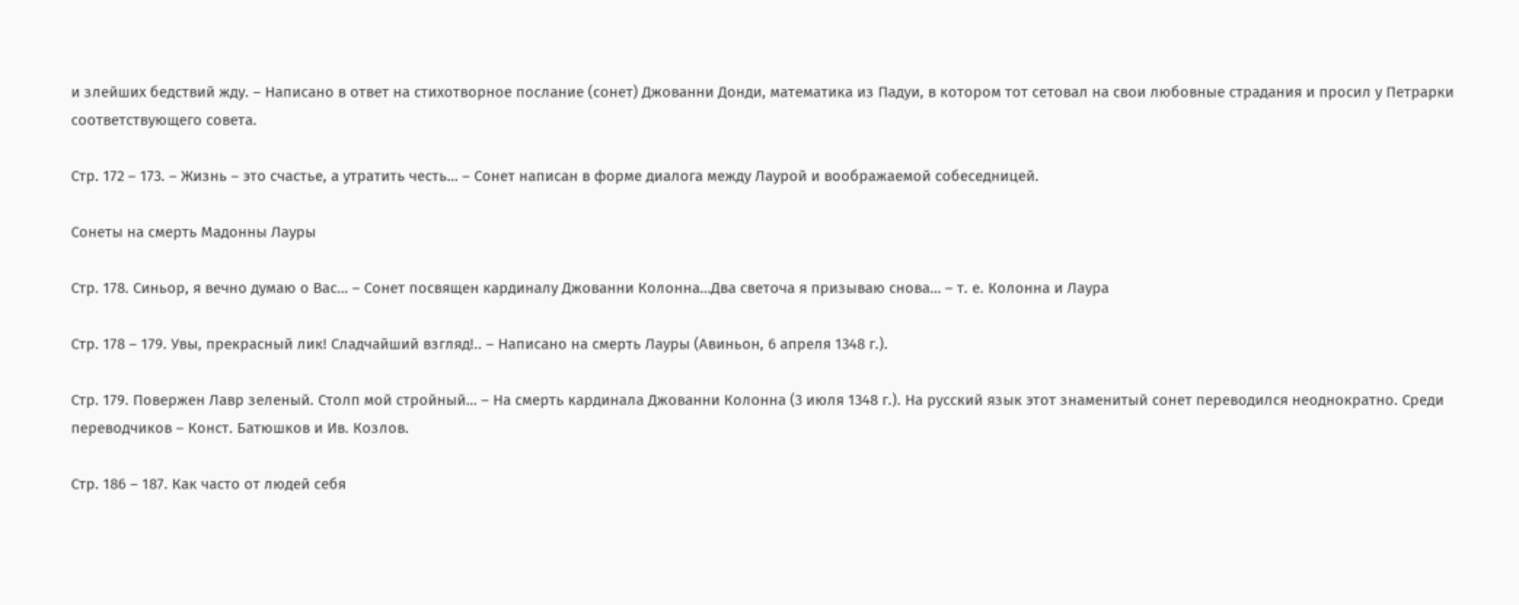и злейших бедствий жду. – Написано в ответ на стихотворное послание (сонет) Джованни Донди, математика из Падуи, в котором тот сетовал на свои любовные страдания и просил у Петрарки соответствующего совета.

Стр. 172 – 173. – Жизнь – это счастье, а утратить честь… – Сонет написан в форме диалога между Лаурой и воображаемой собеседницей.

Сонеты на смерть Мадонны Лауры

Стр. 178. Синьор, я вечно думаю о Вас… – Сонет посвящен кардиналу Джованни Колонна…Два светоча я призываю снова… – т. е. Колонна и Лаура

Стр. 178 – 179. Увы, прекрасный лик! Сладчайший взгляд!.. – Написано на смерть Лауры (Авиньон, 6 апреля 1348 г.).

Стр. 179. Повержен Лавр зеленый. Столп мой стройный… – На смерть кардинала Джованни Колонна (3 июля 1348 г.). На русский язык этот знаменитый сонет переводился неоднократно. Среди переводчиков – Конст. Батюшков и Ив. Козлов.

Стр. 186 – 187. Как часто от людей себя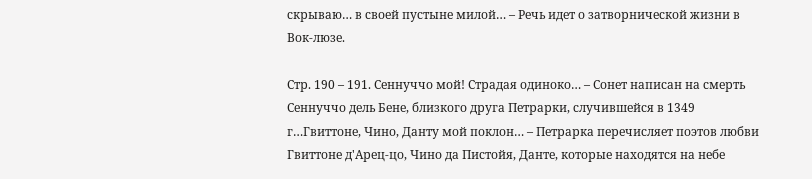скрываю… в своей пустыне милой… – Речь идет о затворнической жизни в Вок-люзе.

Стр. 190 – 191. Сеннуччо мой! Страдая одиноко… – Сонет написан на смерть Сеннуччо дель Бене, близкого друга Петрарки, случившейся в 1349 г…Гвиттоне, Чино, Данту мой поклон… – Петрарка перечисляет поэтов любви Гвиттоне д'Арец-цо, Чино да Пистойя, Данте, которые находятся на небе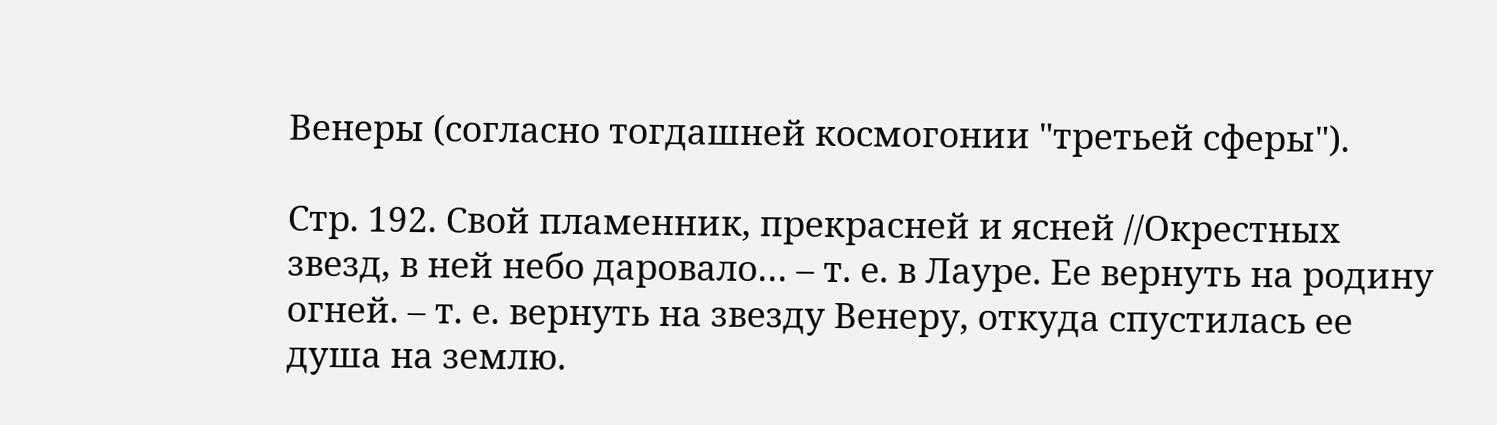Венеры (согласно тогдашней космогонии "третьей сферы").

Стр. 192. Свой пламенник, прекрасней и ясней //Окрестных звезд, в ней небо даровало… – т. е. в Лауре. Ее вернуть на родину огней. – т. е. вернуть на звезду Венеру, откуда спустилась ее душа на землю.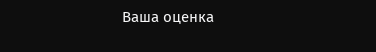Ваша оценка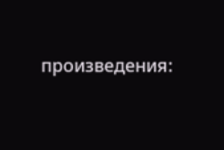произведения: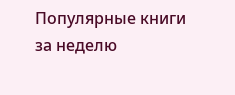Популярные книги за неделю